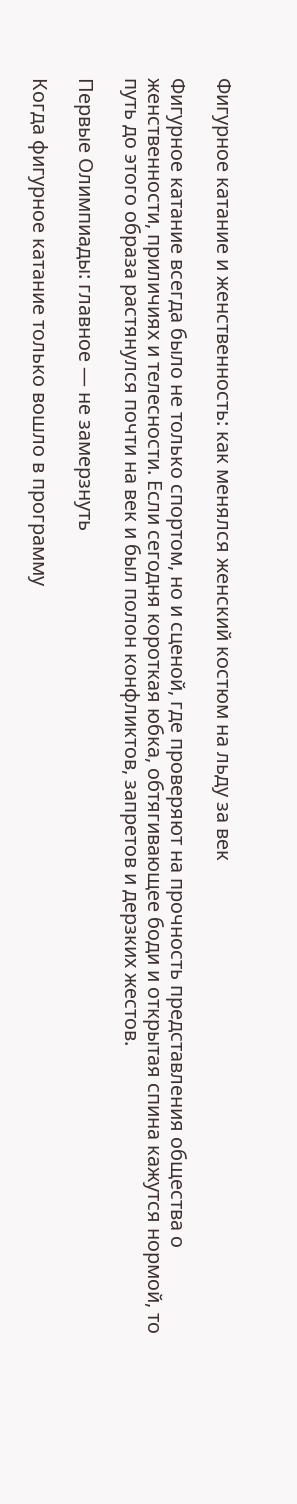Фигурное катание и женственность: как менялся женский костюм на льду за век

Фигурное катание всегда было не только спортом, но и сценой, где проверяют на прочность представления общества о женственности, приличиях и телесности. Если сегодня короткая юбка, обтягивающее боди и открытая спина кажутся нормой, то путь до этого образа растянулся почти на век и был полон конфликтов, запретов и дерзких жестов.

Первые Олимпиады: главное — не замерзнуть

Когда фигурное катание только вошло в программу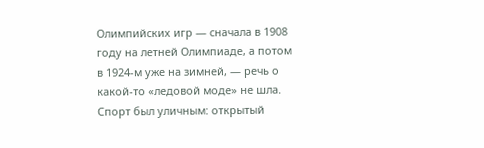Олимпийских игр — сначала в 1908 году на летней Олимпиаде, а потом в 1924-м уже на зимней, — речь о какой-то «ледовой моде» не шла. Спорт был уличным: открытый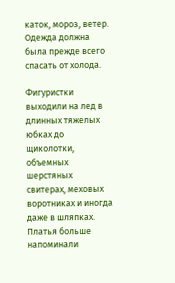каток, мороз, ветер. Одежда должна была прежде всего спасать от холода.

Фигуристки выходили на лед в длинных тяжелых юбках до щиколотки, объемных шерстяных свитерах, меховых воротниках и иногда даже в шляпках. Платья больше напоминали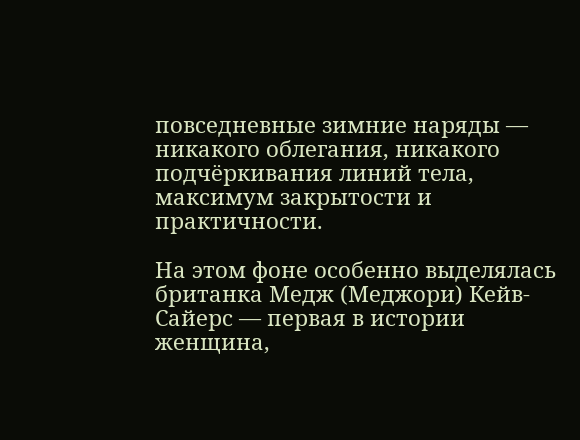повседневные зимние наряды — никакого облегания, никакого подчёркивания линий тела, максимум закрытости и практичности.

На этом фоне особенно выделялась британка Медж (Меджори) Кейв-Сайерс — первая в истории женщина,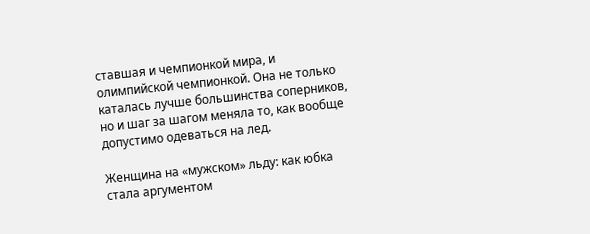ставшая и чемпионкой мира, и олимпийской чемпионкой. Она не только каталась лучше большинства соперников, но и шаг за шагом меняла то, как вообще допустимо одеваться на лед.

Женщина на «мужском» льду: как юбка стала аргументом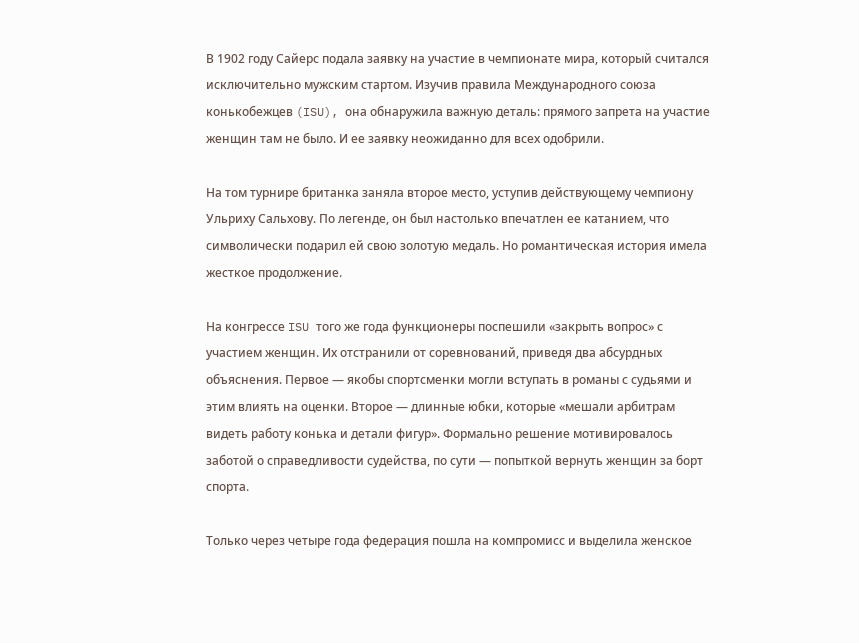В 1902 году Сайерс подала заявку на участие в чемпионате мира, который считался исключительно мужским стартом. Изучив правила Международного союза конькобежцев (ISU), она обнаружила важную деталь: прямого запрета на участие женщин там не было. И ее заявку неожиданно для всех одобрили.

На том турнире британка заняла второе место, уступив действующему чемпиону Ульриху Сальхову. По легенде, он был настолько впечатлен ее катанием, что символически подарил ей свою золотую медаль. Но романтическая история имела жесткое продолжение.

На конгрессе ISU того же года функционеры поспешили «закрыть вопрос» с участием женщин. Их отстранили от соревнований, приведя два абсурдных объяснения. Первое — якобы спортсменки могли вступать в романы с судьями и этим влиять на оценки. Второе — длинные юбки, которые «мешали арбитрам видеть работу конька и детали фигур». Формально решение мотивировалось заботой о справедливости судейства, по сути — попыткой вернуть женщин за борт спорта.

Только через четыре года федерация пошла на компромисс и выделила женское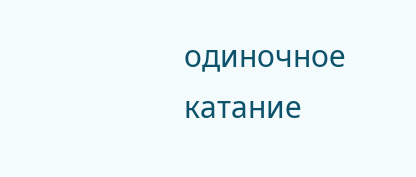одиночное катание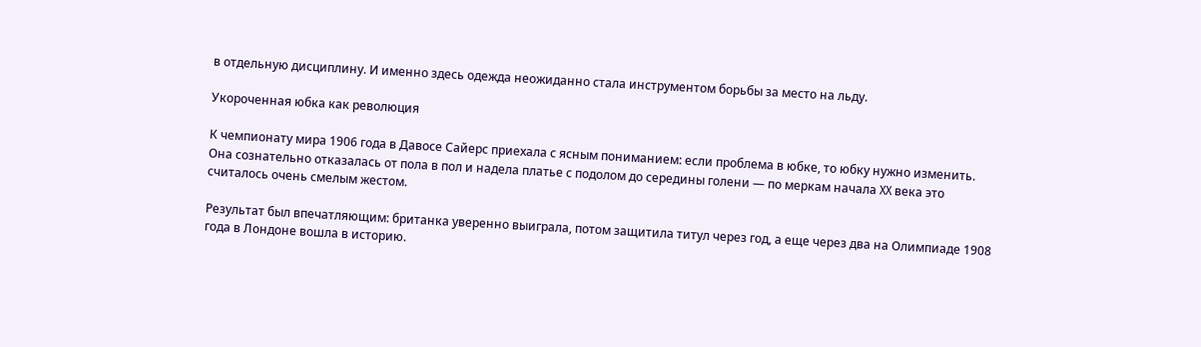в отдельную дисциплину. И именно здесь одежда неожиданно стала инструментом борьбы за место на льду.

Укороченная юбка как революция

К чемпионату мира 1906 года в Давосе Сайерс приехала с ясным пониманием: если проблема в юбке, то юбку нужно изменить. Она сознательно отказалась от пола в пол и надела платье с подолом до середины голени — по меркам начала XX века это считалось очень смелым жестом.

Результат был впечатляющим: британка уверенно выиграла, потом защитила титул через год, а еще через два на Олимпиаде 1908 года в Лондоне вошла в историю.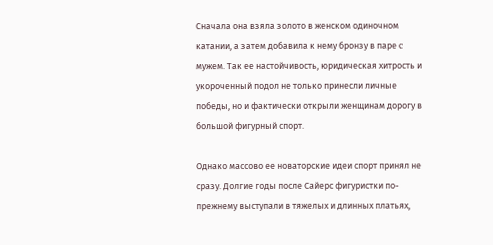Сначала она взяла золото в женском одиночном катании, а затем добавила к нему бронзу в паре c мужем. Так ее настойчивость, юридическая хитрость и укороченный подол не только принесли личные победы, но и фактически открыли женщинам дорогу в большой фигурный спорт.

Однако массово ее новаторские идеи спорт принял не сразу. Долгие годы после Сайерс фигуристки по-прежнему выступали в тяжелых и длинных платьях,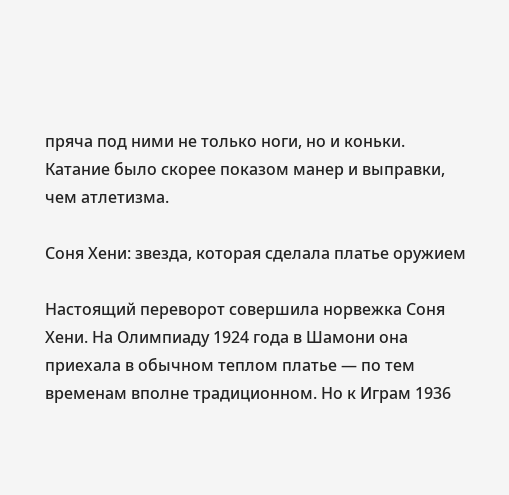пряча под ними не только ноги, но и коньки. Катание было скорее показом манер и выправки, чем атлетизма.

Соня Хени: звезда, которая сделала платье оружием

Настоящий переворот совершила норвежка Соня Хени. На Олимпиаду 1924 года в Шамони она приехала в обычном теплом платье — по тем временам вполне традиционном. Но к Играм 1936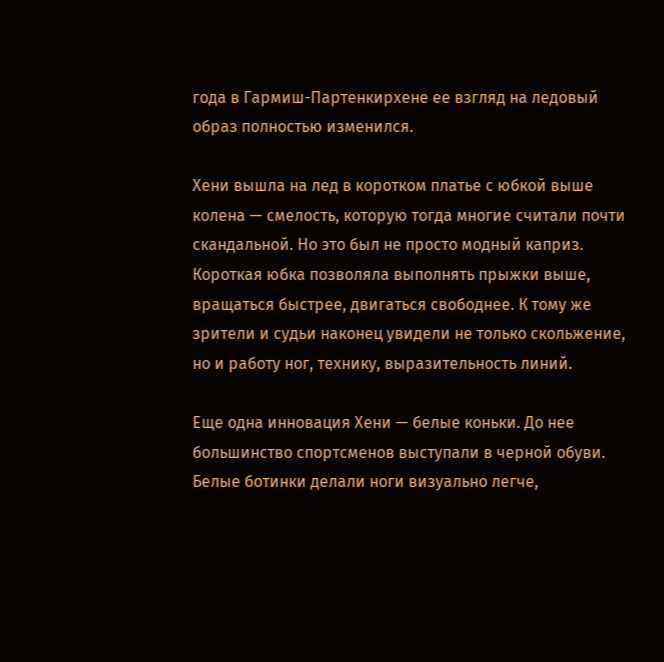года в Гармиш-Партенкирхене ее взгляд на ледовый образ полностью изменился.

Хени вышла на лед в коротком платье с юбкой выше колена — смелость, которую тогда многие считали почти скандальной. Но это был не просто модный каприз. Короткая юбка позволяла выполнять прыжки выше, вращаться быстрее, двигаться свободнее. К тому же зрители и судьи наконец увидели не только скольжение, но и работу ног, технику, выразительность линий.

Еще одна инновация Хени — белые коньки. До нее большинство спортсменов выступали в черной обуви. Белые ботинки делали ноги визуально легче,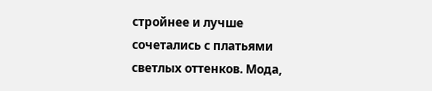стройнее и лучше сочетались с платьями светлых оттенков. Мода,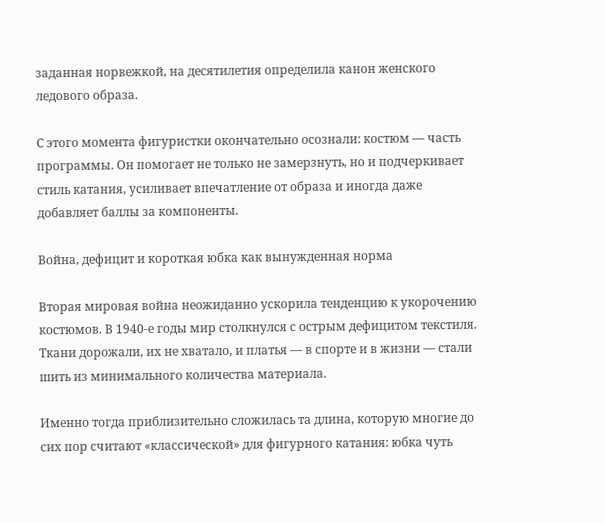заданная норвежкой, на десятилетия определила канон женского ледового образа.

С этого момента фигуристки окончательно осознали: костюм — часть программы. Он помогает не только не замерзнуть, но и подчеркивает стиль катания, усиливает впечатление от образа и иногда даже добавляет баллы за компоненты.

Война, дефицит и короткая юбка как вынужденная норма

Вторая мировая война неожиданно ускорила тенденцию к укорочению костюмов. В 1940-е годы мир столкнулся с острым дефицитом текстиля. Ткани дорожали, их не хватало, и платья — в спорте и в жизни — стали шить из минимального количества материала.

Именно тогда приблизительно сложилась та длина, которую многие до сих пор считают «классической» для фигурного катания: юбка чуть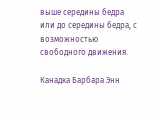выше середины бедра или до середины бедра, с возможностью свободного движения.

Канадка Барбара Энн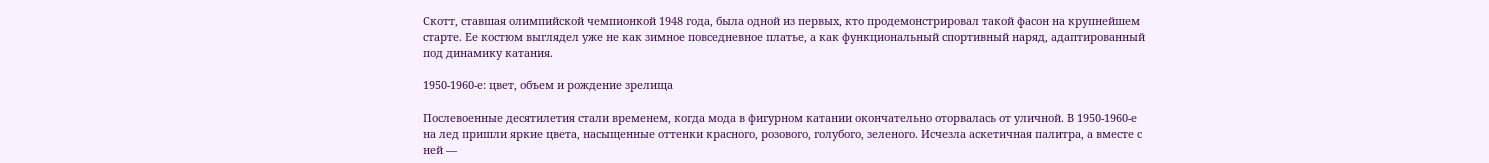Скотт, ставшая олимпийской чемпионкой 1948 года, была одной из первых, кто продемонстрировал такой фасон на крупнейшем старте. Ее костюм выглядел уже не как зимное повседневное платье, а как функциональный спортивный наряд, адаптированный под динамику катания.

1950-1960-е: цвет, объем и рождение зрелища

Послевоенные десятилетия стали временем, когда мода в фигурном катании окончательно оторвалась от уличной. В 1950-1960-е на лед пришли яркие цвета, насыщенные оттенки красного, розового, голубого, зеленого. Исчезла аскетичная палитра, а вместе с ней —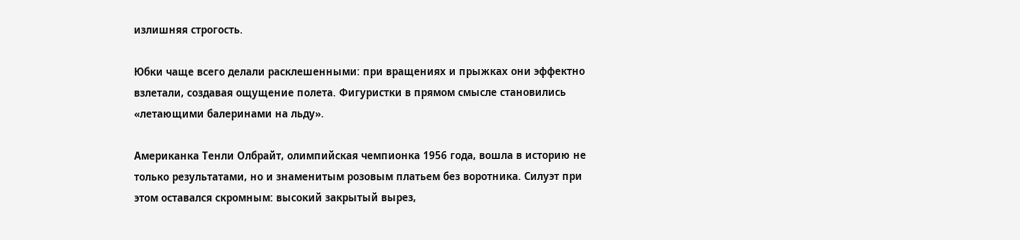излишняя строгость.

Юбки чаще всего делали расклешенными: при вращениях и прыжках они эффектно взлетали, создавая ощущение полета. Фигуристки в прямом смысле становились «летающими балеринами на льду».

Американка Тенли Олбрайт, олимпийская чемпионка 1956 года, вошла в историю не только результатами, но и знаменитым розовым платьем без воротника. Силуэт при этом оставался скромным: высокий закрытый вырез,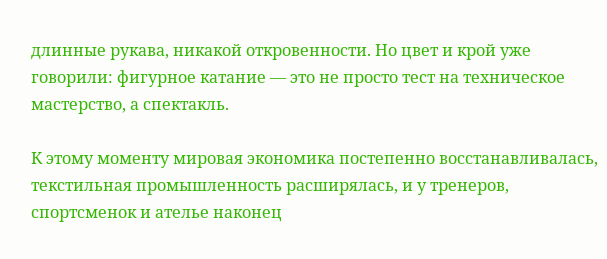длинные рукава, никакой откровенности. Но цвет и крой уже говорили: фигурное катание — это не просто тест на техническое мастерство, а спектакль.

К этому моменту мировая экономика постепенно восстанавливалась, текстильная промышленность расширялась, и у тренеров, спортсменок и ателье наконец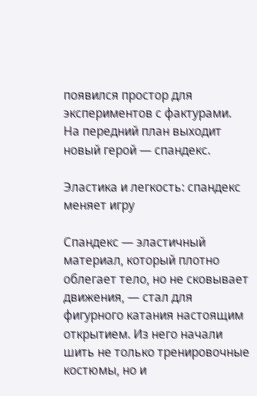появился простор для экспериментов с фактурами. На передний план выходит новый герой — спандекс.

Эластика и легкость: спандекс меняет игру

Спандекс — эластичный материал, который плотно облегает тело, но не сковывает движения, — стал для фигурного катания настоящим открытием. Из него начали шить не только тренировочные костюмы, но и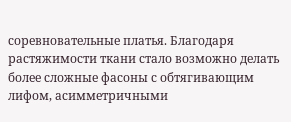соревновательные платья. Благодаря растяжимости ткани стало возможно делать более сложные фасоны с обтягивающим лифом, асимметричными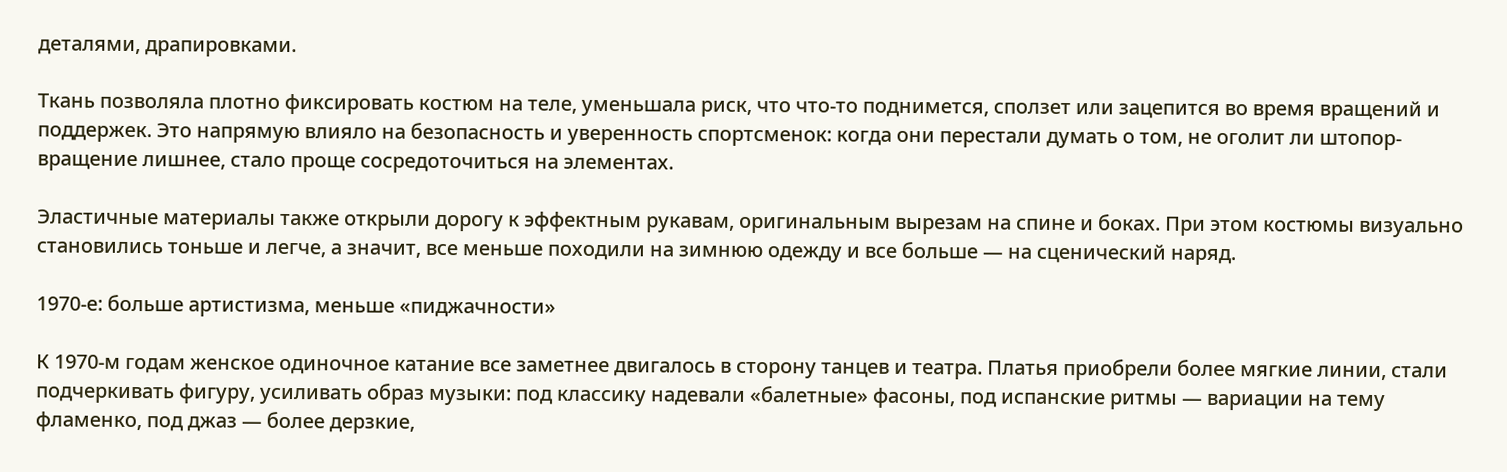деталями, драпировками.

Ткань позволяла плотно фиксировать костюм на теле, уменьшала риск, что что-то поднимется, сползет или зацепится во время вращений и поддержек. Это напрямую влияло на безопасность и уверенность спортсменок: когда они перестали думать о том, не оголит ли штопор-вращение лишнее, стало проще сосредоточиться на элементах.

Эластичные материалы также открыли дорогу к эффектным рукавам, оригинальным вырезам на спине и боках. При этом костюмы визуально становились тоньше и легче, а значит, все меньше походили на зимнюю одежду и все больше — на сценический наряд.

1970-е: больше артистизма, меньше «пиджачности»

К 1970-м годам женское одиночное катание все заметнее двигалось в сторону танцев и театра. Платья приобрели более мягкие линии, стали подчеркивать фигуру, усиливать образ музыки: под классику надевали «балетные» фасоны, под испанские ритмы — вариации на тему фламенко, под джаз — более дерзкие,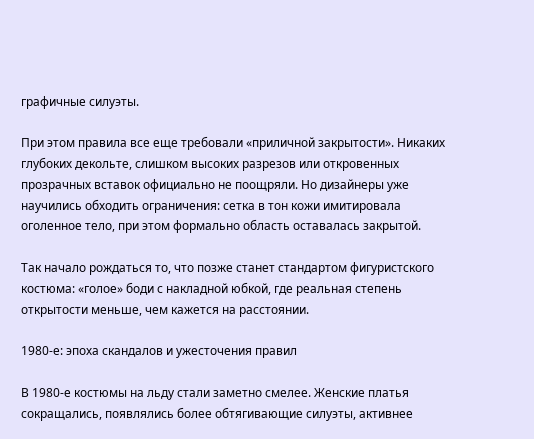графичные силуэты.

При этом правила все еще требовали «приличной закрытости». Никаких глубоких декольте, слишком высоких разрезов или откровенных прозрачных вставок официально не поощряли. Но дизайнеры уже научились обходить ограничения: сетка в тон кожи имитировала оголенное тело, при этом формально область оставалась закрытой.

Так начало рождаться то, что позже станет стандартом фигуристского костюма: «голое» боди с накладной юбкой, где реальная степень открытости меньше, чем кажется на расстоянии.

1980-е: эпоха скандалов и ужесточения правил

В 1980-е костюмы на льду стали заметно смелее. Женские платья сокращались, появлялись более обтягивающие силуэты, активнее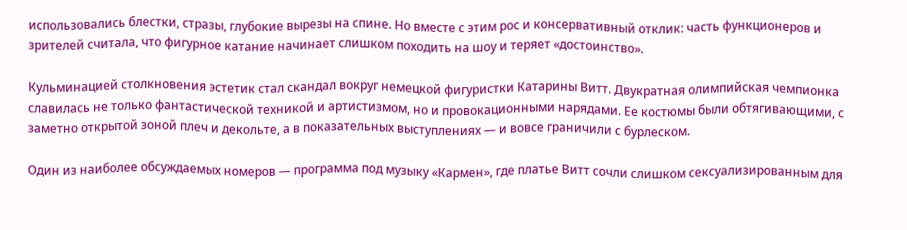использовались блестки, стразы, глубокие вырезы на спине. Но вместе с этим рос и консервативный отклик: часть функционеров и зрителей считала, что фигурное катание начинает слишком походить на шоу и теряет «достоинство».

Кульминацией столкновения эстетик стал скандал вокруг немецкой фигуристки Катарины Витт. Двукратная олимпийская чемпионка славилась не только фантастической техникой и артистизмом, но и провокационными нарядами. Ее костюмы были обтягивающими, с заметно открытой зоной плеч и декольте, а в показательных выступлениях — и вовсе граничили с бурлеском.

Один из наиболее обсуждаемых номеров — программа под музыку «Кармен», где платье Витт сочли слишком сексуализированным для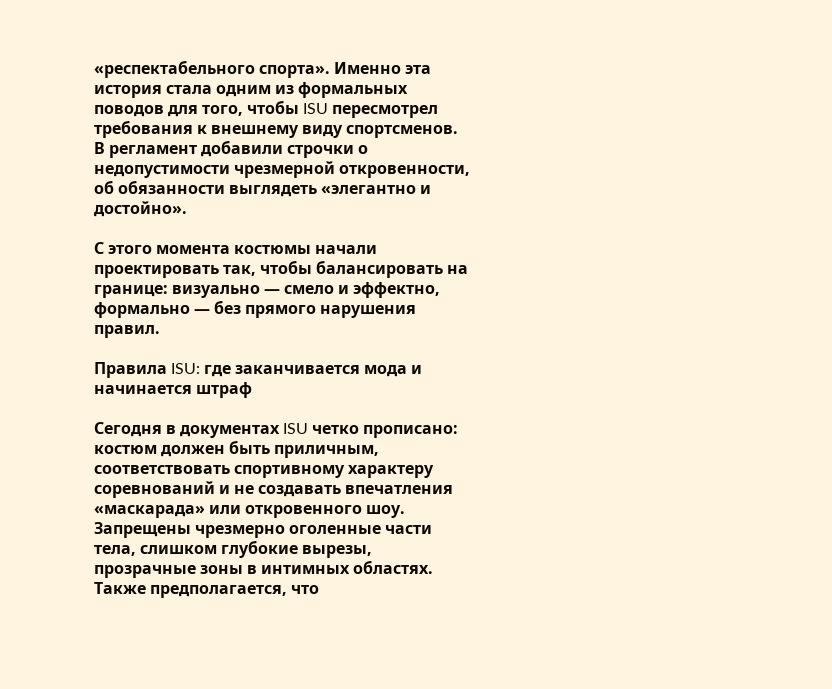«респектабельного спорта». Именно эта история стала одним из формальных поводов для того, чтобы ISU пересмотрел требования к внешнему виду спортсменов. В регламент добавили строчки о недопустимости чрезмерной откровенности, об обязанности выглядеть «элегантно и достойно».

С этого момента костюмы начали проектировать так, чтобы балансировать на границе: визуально — смело и эффектно, формально — без прямого нарушения правил.

Правила ISU: где заканчивается мода и начинается штраф

Сегодня в документах ISU четко прописано: костюм должен быть приличным, соответствовать спортивному характеру соревнований и не создавать впечатления «маскарада» или откровенного шоу. Запрещены чрезмерно оголенные части тела, слишком глубокие вырезы, прозрачные зоны в интимных областях. Также предполагается, что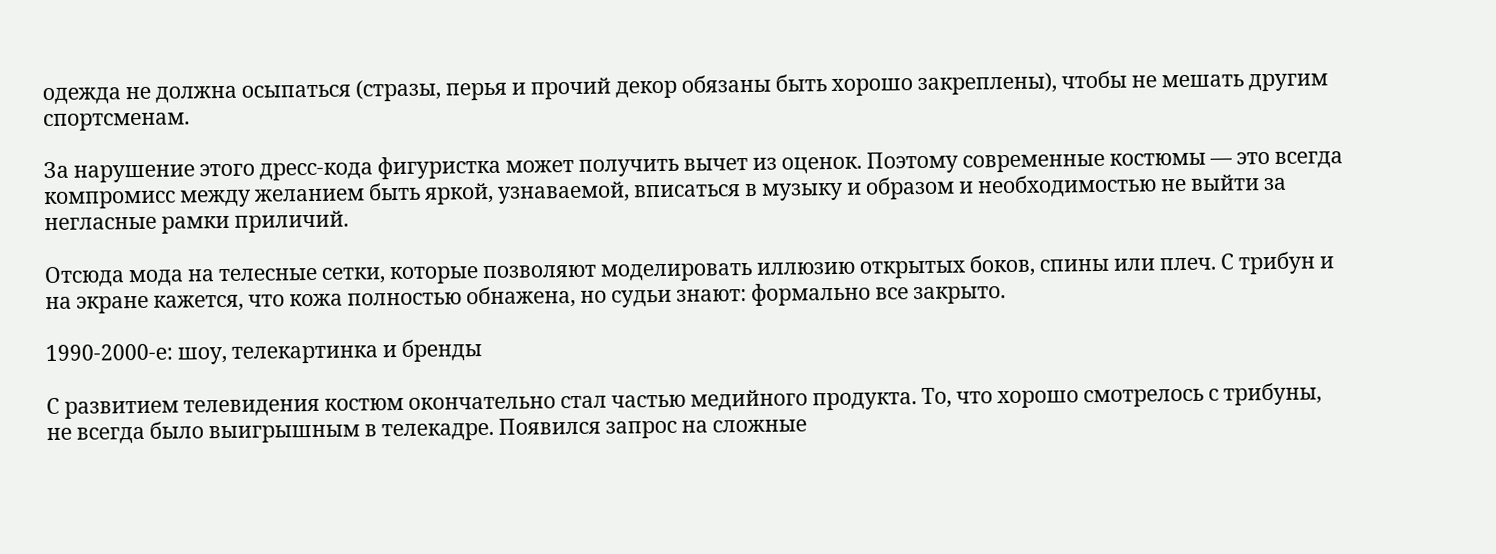одежда не должна осыпаться (стразы, перья и прочий декор обязаны быть хорошо закреплены), чтобы не мешать другим спортсменам.

За нарушение этого дресс-кода фигуристка может получить вычет из оценок. Поэтому современные костюмы — это всегда компромисс между желанием быть яркой, узнаваемой, вписаться в музыку и образом и необходимостью не выйти за негласные рамки приличий.

Отсюда мода на телесные сетки, которые позволяют моделировать иллюзию открытых боков, спины или плеч. С трибун и на экране кажется, что кожа полностью обнажена, но судьи знают: формально все закрыто.

1990-2000-е: шоу, телекартинка и бренды

С развитием телевидения костюм окончательно стал частью медийного продукта. То, что хорошо смотрелось с трибуны, не всегда было выигрышным в телекадре. Появился запрос на сложные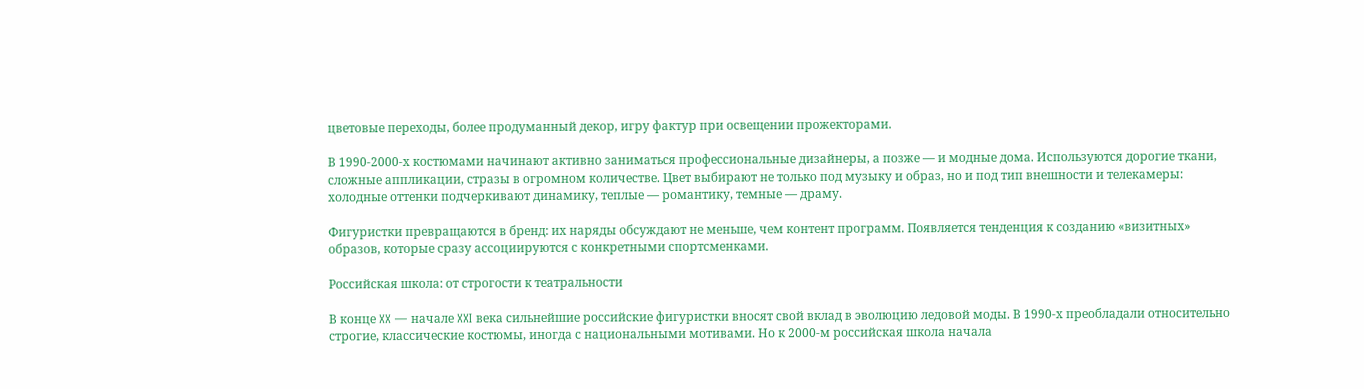цветовые переходы, более продуманный декор, игру фактур при освещении прожекторами.

В 1990-2000-х костюмами начинают активно заниматься профессиональные дизайнеры, а позже — и модные дома. Используются дорогие ткани, сложные аппликации, стразы в огромном количестве. Цвет выбирают не только под музыку и образ, но и под тип внешности и телекамеры: холодные оттенки подчеркивают динамику, теплые — романтику, темные — драму.

Фигуристки превращаются в бренд: их наряды обсуждают не меньше, чем контент программ. Появляется тенденция к созданию «визитных» образов, которые сразу ассоциируются с конкретными спортсменками.

Российская школа: от строгости к театральности

В конце XX — начале XXI века сильнейшие российские фигуристки вносят свой вклад в эволюцию ледовой моды. В 1990-х преобладали относительно строгие, классические костюмы, иногда с национальными мотивами. Но к 2000-м российская школа начала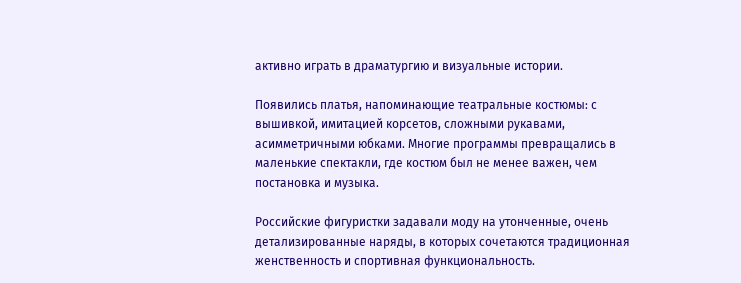активно играть в драматургию и визуальные истории.

Появились платья, напоминающие театральные костюмы: с вышивкой, имитацией корсетов, сложными рукавами, асимметричными юбками. Многие программы превращались в маленькие спектакли, где костюм был не менее важен, чем постановка и музыка.

Российские фигуристки задавали моду на утонченные, очень детализированные наряды, в которых сочетаются традиционная женственность и спортивная функциональность.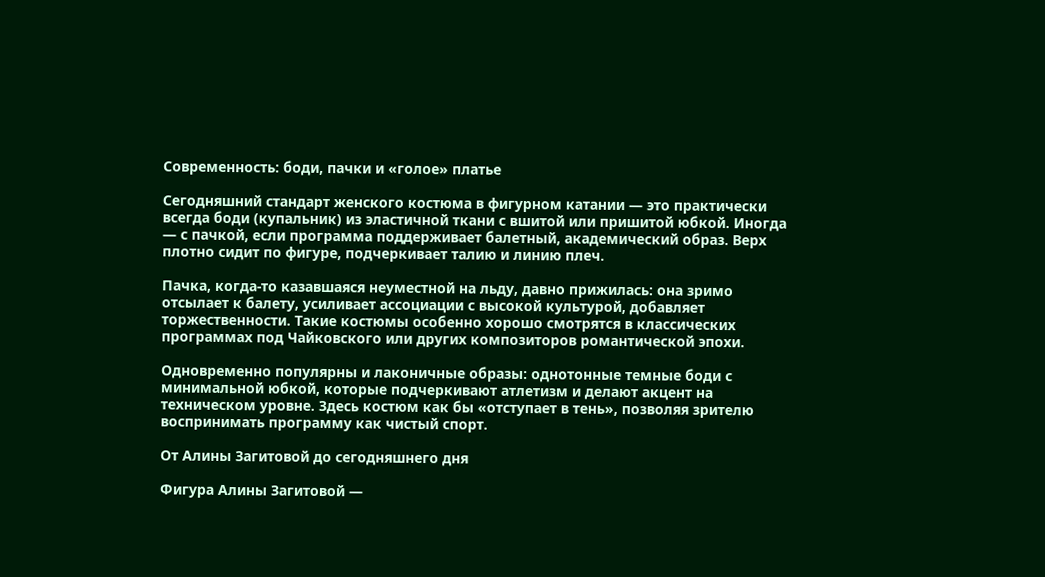Современность: боди, пачки и «голое» платье

Сегодняшний стандарт женского костюма в фигурном катании — это практически всегда боди (купальник) из эластичной ткани с вшитой или пришитой юбкой. Иногда — с пачкой, если программа поддерживает балетный, академический образ. Верх плотно сидит по фигуре, подчеркивает талию и линию плеч.

Пачка, когда-то казавшаяся неуместной на льду, давно прижилась: она зримо отсылает к балету, усиливает ассоциации с высокой культурой, добавляет торжественности. Такие костюмы особенно хорошо смотрятся в классических программах под Чайковского или других композиторов романтической эпохи.

Одновременно популярны и лаконичные образы: однотонные темные боди с минимальной юбкой, которые подчеркивают атлетизм и делают акцент на техническом уровне. Здесь костюм как бы «отступает в тень», позволяя зрителю воспринимать программу как чистый спорт.

От Алины Загитовой до сегодняшнего дня

Фигура Алины Загитовой —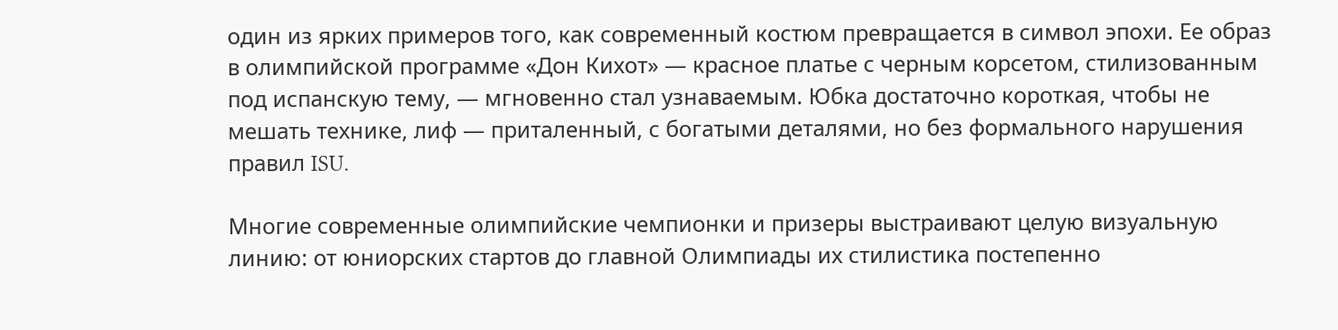один из ярких примеров того, как современный костюм превращается в символ эпохи. Ее образ в олимпийской программе «Дон Кихот» — красное платье с черным корсетом, стилизованным под испанскую тему, — мгновенно стал узнаваемым. Юбка достаточно короткая, чтобы не мешать технике, лиф — приталенный, с богатыми деталями, но без формального нарушения правил ISU.

Многие современные олимпийские чемпионки и призеры выстраивают целую визуальную линию: от юниорских стартов до главной Олимпиады их стилистика постепенно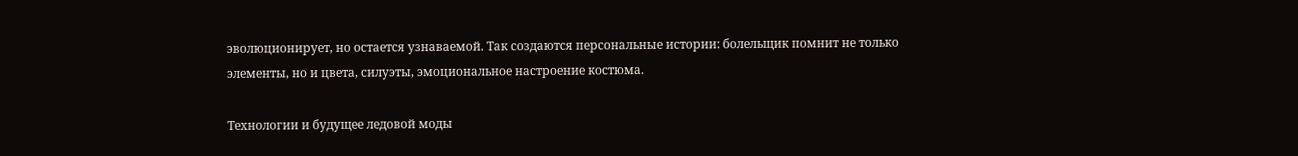эволюционирует, но остается узнаваемой. Так создаются персональные истории: болельщик помнит не только элементы, но и цвета, силуэты, эмоциональное настроение костюма.

Технологии и будущее ледовой моды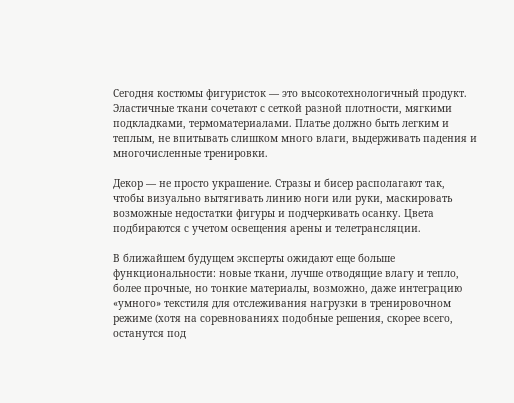Сегодня костюмы фигуристок — это высокотехнологичный продукт. Эластичные ткани сочетают с сеткой разной плотности, мягкими подкладками, термоматериалами. Платье должно быть легким и теплым, не впитывать слишком много влаги, выдерживать падения и многочисленные тренировки.

Декор — не просто украшение. Стразы и бисер располагают так, чтобы визуально вытягивать линию ноги или руки, маскировать возможные недостатки фигуры и подчеркивать осанку. Цвета подбираются с учетом освещения арены и телетрансляции.

В ближайшем будущем эксперты ожидают еще больше функциональности: новые ткани, лучше отводящие влагу и тепло, более прочные, но тонкие материалы, возможно, даже интеграцию «умного» текстиля для отслеживания нагрузки в тренировочном режиме (хотя на соревнованиях подобные решения, скорее всего, останутся под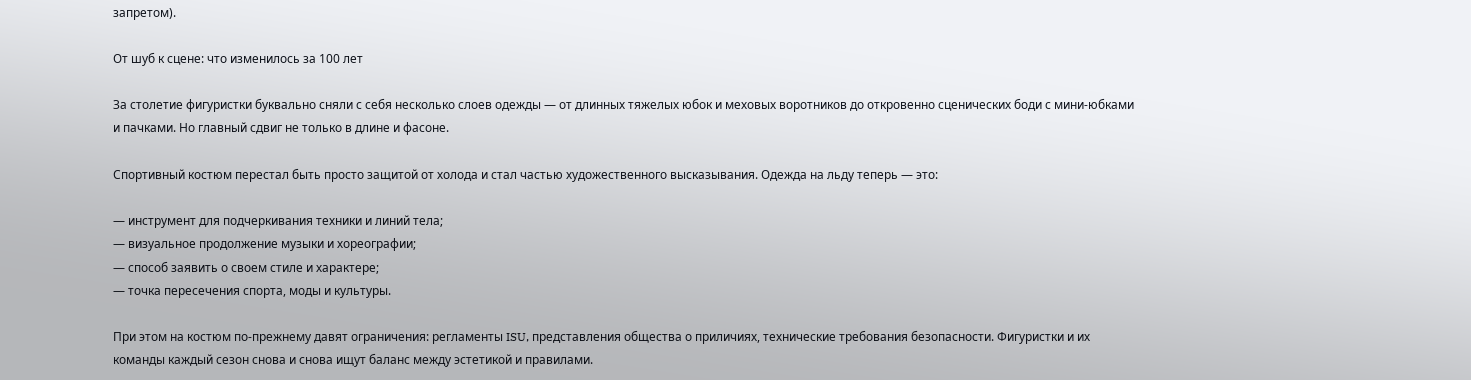запретом).

От шуб к сцене: что изменилось за 100 лет

За столетие фигуристки буквально сняли с себя несколько слоев одежды — от длинных тяжелых юбок и меховых воротников до откровенно сценических боди с мини-юбками и пачками. Но главный сдвиг не только в длине и фасоне.

Спортивный костюм перестал быть просто защитой от холода и стал частью художественного высказывания. Одежда на льду теперь — это:

— инструмент для подчеркивания техники и линий тела;
— визуальное продолжение музыки и хореографии;
— способ заявить о своем стиле и характере;
— точка пересечения спорта, моды и культуры.

При этом на костюм по-прежнему давят ограничения: регламенты ISU, представления общества о приличиях, технические требования безопасности. Фигуристки и их команды каждый сезон снова и снова ищут баланс между эстетикой и правилами.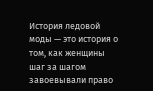История ледовой моды — это история о том, как женщины шаг за шагом завоевывали право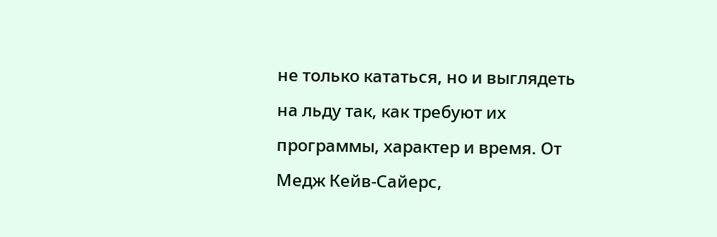не только кататься, но и выглядеть на льду так, как требуют их программы, характер и время. От Медж Кейв-Сайерс,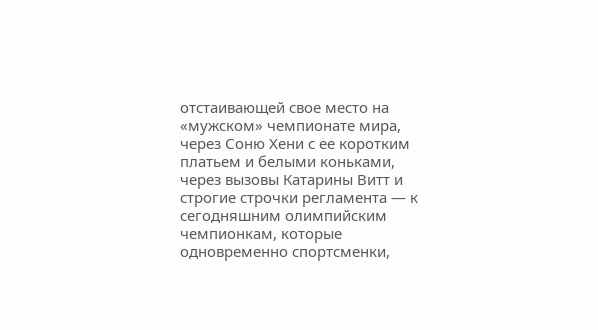отстаивающей свое место на «мужском» чемпионате мира, через Соню Хени с ее коротким платьем и белыми коньками, через вызовы Катарины Витт и строгие строчки регламента — к сегодняшним олимпийским чемпионкам, которые одновременно спортсменки,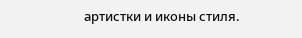артистки и иконы стиля.